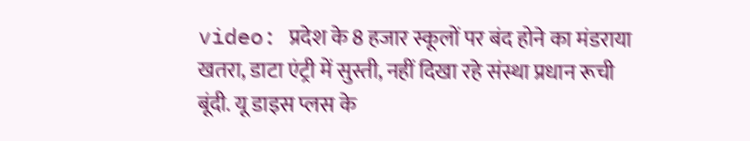video: प्रदेश के 8 हजार स्कूलों पर बंद होने का मंडराया खतरा, डाटा एंट्री में सुस्ती, नहीं दिखा रहे संस्था प्रधान रूची
बूंदी. यू डाइस प्लस के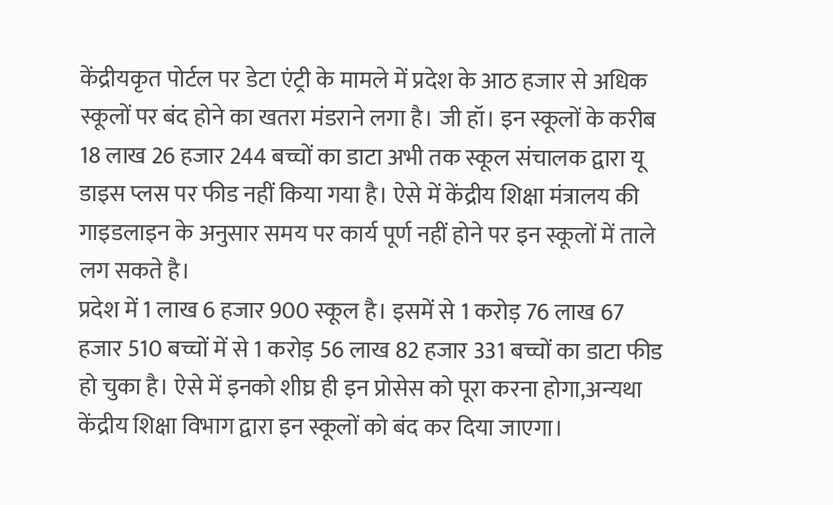केंद्रीयकृत पोर्टल पर डेटा एंट्री के मामले में प्रदेश के आठ हजार से अधिक स्कूलों पर बंद होने का खतरा मंडराने लगा है। जी हॉ। इन स्कूलों के करीब 18 लाख 26 हजार 244 बच्चों का डाटा अभी तक स्कूल संचालक द्वारा यू डाइस प्लस पर फीड नहीं किया गया है। ऐसे में केंद्रीय शिक्षा मंत्रालय की गाइडलाइन के अनुसार समय पर कार्य पूर्ण नहीं होने पर इन स्कूलों में ताले लग सकते है।
प्रदेश में 1 लाख 6 हजार 900 स्कूल है। इसमें से 1 करोड़ 76 लाख 67 हजार 510 बच्चों में से 1 करोड़ 56 लाख 82 हजार 331 बच्चों का डाटा फीड हो चुका है। ऐसे में इनको शीघ्र ही इन प्रोसेस को पूरा करना होगा,अन्यथा केंद्रीय शिक्षा विभाग द्वारा इन स्कूलों को बंद कर दिया जाएगा।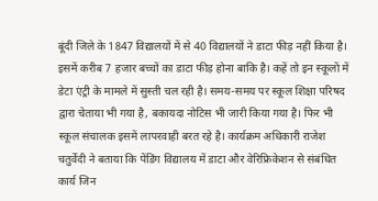बूंदी जिले के 1847 विद्यालयों में से 40 विद्यालयों ने डाटा फीड़ नहीं किया है। इसमें करीब 7 हजार बच्चों का डाटा फीड़ होना बाकि है। कहें तो इन स्कूलों में डेटा एंट्री के मामले में सुस्ती चल रही है। समय-समय पर स्कूल शिक्षा परिषद द्वारा चेताया भी गया है, बकायदा नोटिस भी जारी किया गया है। फिर भी स्कूल संचालक इसमें लापरवाही बरत रहे है। कार्यक्रम अधिकारी राजेश चतुर्वेदी ने बताया कि पेंडिंग विद्यालय में डाटा और वेरिफ्रिकेशन से संबंधित कार्य जिन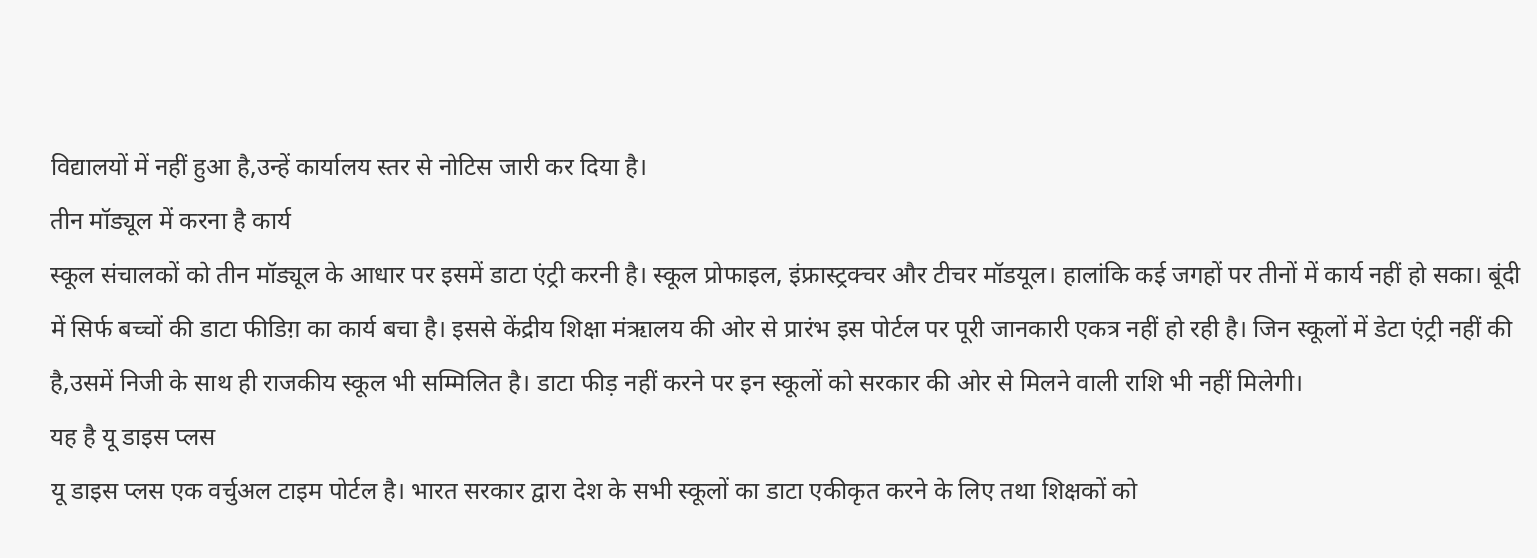विद्यालयों में नहीं हुआ है,उन्हें कार्यालय स्तर से नोटिस जारी कर दिया है।
तीन मॉड्यूल में करना है कार्य
स्कूल संचालकों को तीन मॉड्यूल के आधार पर इसमें डाटा एंट्री करनी है। स्कूल प्रोफाइल, इंफ्रास्ट्रक्चर और टीचर मॉडयूल। हालांकि कई जगहों पर तीनों में कार्य नहीं हो सका। बूंदी में सिर्फ बच्चों की डाटा फीडिग़ का कार्य बचा है। इससे केंद्रीय शिक्षा मंऋालय की ओर से प्रारंभ इस पोर्टल पर पूरी जानकारी एकत्र नहीं हो रही है। जिन स्कूलों में डेटा एंट्री नहीं की है,उसमें निजी के साथ ही राजकीय स्कूल भी सम्मिलित है। डाटा फीड़ नहीं करने पर इन स्कूलों को सरकार की ओर से मिलने वाली राशि भी नहीं मिलेगी।
यह है यू डाइस प्लस
यू डाइस प्लस एक वर्चुअल टाइम पोर्टल है। भारत सरकार द्वारा देश के सभी स्कूलों का डाटा एकीकृत करने के लिए तथा शिक्षकों को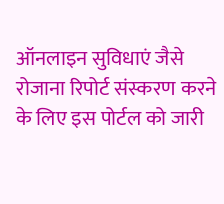ऑनलाइन सुविधाएं जैसे रोजाना रिपोर्ट संस्करण करने के लिए इस पोर्टल को जारी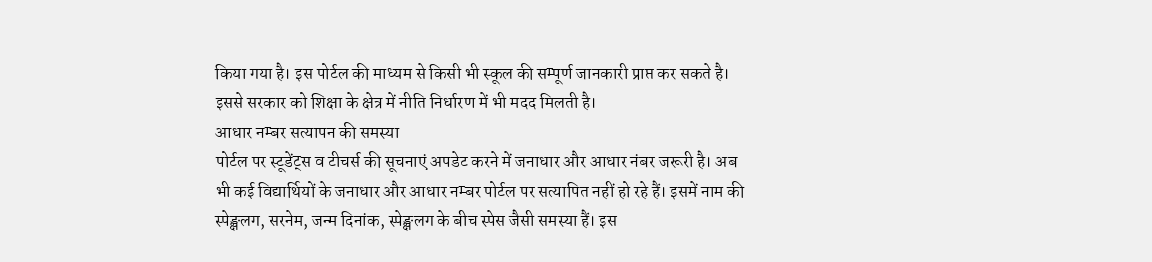किया गया है। इस पोर्टल की माध्यम से किसी भी स्कूल की सम्पूर्ण जानकारी प्राप्त कर सकते है। इससे सरकार को शिक्षा के क्षेत्र में नीति निर्धारण में भी मदद मिलती है।
आधार नम्बर सत्यापन की समस्या
पोर्टल पर स्टूडेंट्स व टीचर्स की सूचनाएं अपडेट करने में जनाधार और आधार नंबर जरूरी है। अब भी कई विद्यार्थियों के जनाधार और आधार नम्बर पोर्टल पर सत्यापित नहीं हो रहे हैं। इसमें नाम की स्पेङ्क्षलग, सरनेम, जन्म दिनांक, स्पेङ्क्षलग के बीच स्पेस जैसी समस्या हैं। इस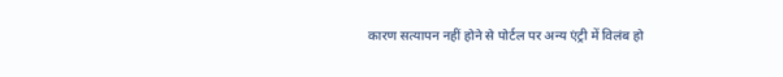कारण सत्यापन नहीं होने से पोर्टल पर अन्य एंट्री में विलंब हो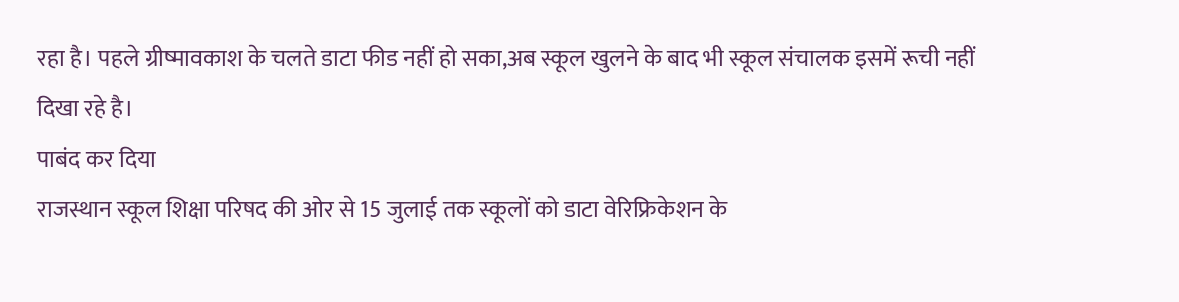रहा है। पहले ग्रीष्मावकाश के चलते डाटा फीड नहीं हो सका,अब स्कूल खुलने के बाद भी स्कूल संचालक इसमें रूची नहीं दिखा रहे है।
पाबंद कर दिया
राजस्थान स्कूल शिक्षा परिषद की ओर से 15 जुलाई तक स्कूलों को डाटा वेरिफ्रिकेशन के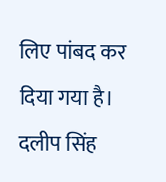लिए पांबद कर दिया गया है।
दलीप सिंह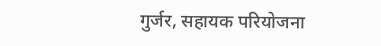गुर्जर, सहायक परियोजना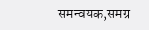समन्वयक,समग्र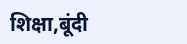शिक्षा,बूंदी